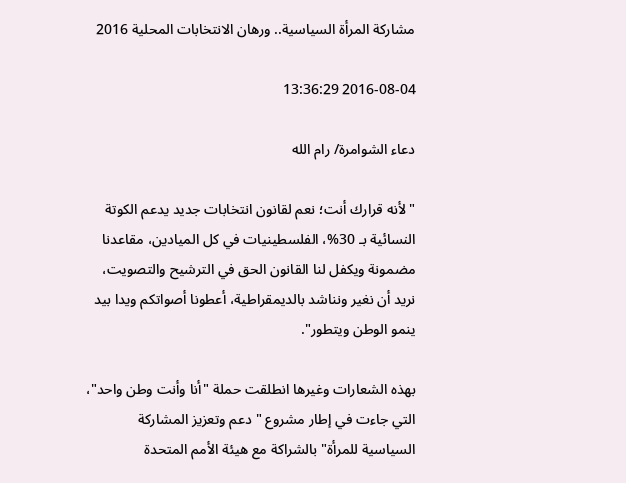مشاركة المرأة السياسية.. ورهان الانتخابات المحلية 2016

2016-08-04 13:36:29

دعاء الشوامرة/ رام الله

"لأنه قرارك أنت؛ نعم لقانون انتخابات جديد يدعم الكوتة النسائية بـ 30%، الفلسطينيات في كل الميادين، مقاعدنا مضمونة ويكفل لنا القانون الحق في الترشيح والتصويت، نريد أن نغير ونناشد بالديمقراطية، أعطونا أصواتكم ويدا بيد ينمو الوطن ويتطور".

بهذه الشعارات وغيرها انطلقت حملة "أنا وأنت وطن واحد"، التي جاءت في إطار مشروع "دعم وتعزيز المشاركة السياسية للمرأة" بالشراكة مع هيئة الأمم المتحدة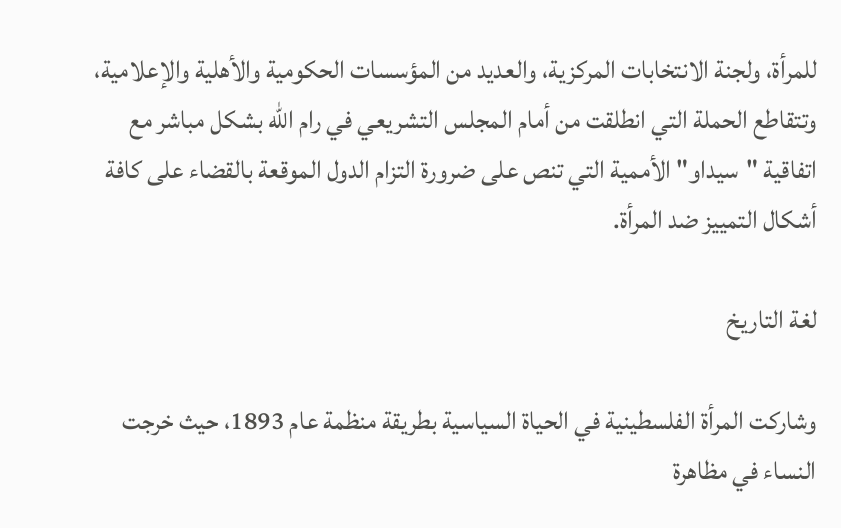للمرأة، ولجنة الانتخابات المركزية، والعديد من المؤسسات الحكومية والأهلية والإعلامية، وتتقاطع الحملة التي انطلقت من أمام المجلس التشريعي في رام الله بشكل مباشر مع اتفاقية "سيداو" الأممية التي تنص على ضرورة التزام الدول الموقعة بالقضاء على كافة أشكال التمييز ضد المرأة.

لغة التاريخ

وشاركت المرأة الفلسطينية في الحياة السياسية بطريقة منظمة عام 1893، حيث خرجت النساء في مظاهرة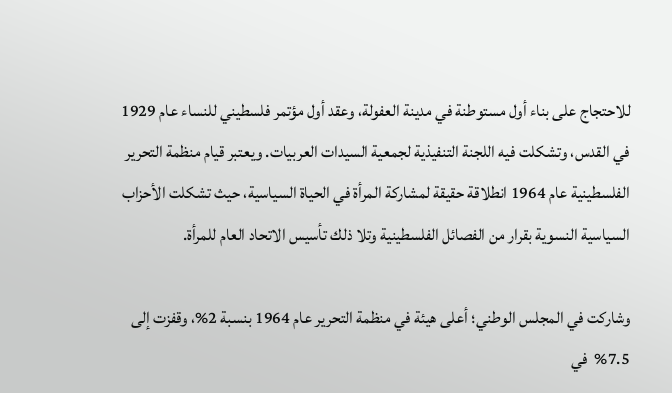للاحتجاج على بناء أول مستوطنة في مدينة العفولة، وعقد أول مؤتمر فلسطيني للنساء عام 1929 في القدس، وتشكلت فيه اللجنة التنفيذية لجمعية السيدات العربيات. ويعتبر قيام منظمة التحرير الفلسطينية عام 1964 انطلاقة حقيقة لمشاركة المرأة في الحياة السياسية، حيث تشكلت الأحزاب السياسية النسوية بقرار من الفصائل الفلسطينية وتلا ذلك تأسيس الاتحاد العام للمرأة.

وشاركت في المجلس الوطني؛ أعلى هيئة في منظمة التحرير عام 1964 بنسبة 2%، وقفزت إلى 7.5%  في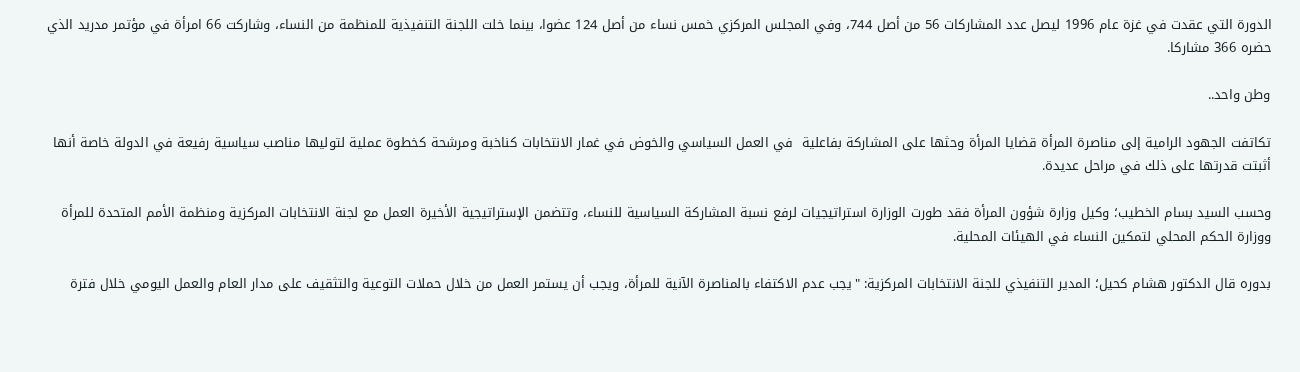الدورة التي عقدت في غزة عام 1996 ليصل عدد المشاركات 56 من أصل 744، وفي المجلس المركزي خمس نساء من أصل 124 عضوا، بينما خلت اللجنة التنفيذية للمنظمة من النساء، وشاركت 66 امرأة في مؤتمر مدريد الذي حضره 366 مشاركا.

وطن واحد..

تكاتفت الجهود الرامية إلى مناصرة المرأة قضايا المرأة وحثها على المشاركة بفاعلية  في العمل السياسي والخوض في غمار الانتخابات كناخبة ومرشحة كخطوة عملية لتوليها مناصب سياسية رفيعة في الدولة خاصة أنها أثبتت قدرتها على ذلك في مراحل عديدة.

وحسب السيد بسام الخطيب؛ وكيل وزارة شؤون المرأة فقد طورت الوزارة استراتيجيات لرفع نسبة المشاركة السياسية للنساء، وتتضمن الإستراتيجية الأخيرة العمل مع لجنة الانتخابات المركزية ومنظمة الأمم المتحدة للمرأة ووزارة الحكم المحلي لتمكين النساء في الهيئات المحلية.

بدوره قال الدكتور هشام كحيل؛ المدير التنفيذي للجنة الانتخابات المركزية: "يجب عدم الاكتفاء بالمناصرة الآنية للمرأة، ويجب أن يستمر العمل من خلال حملات التوعية والتثقيف على مدار العام والعمل اليومي خلال فترة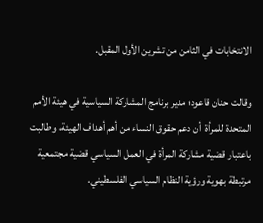الانتخابات في الثامن من تشرين الأول المقبل.

وقالت حنان قاعود؛ مدير برنامج المشاركة السياسية في هيئة الأمم المتحدة للمرأة  أن دعم حقوق النساء من أهم أهداف الهيئة، وطالبت باعتبار قضية مشاركة المرأة في العمل السياسي قضية مجتمعية مرتبطة بهوية ورؤية النظام السياسي الفلسطيني.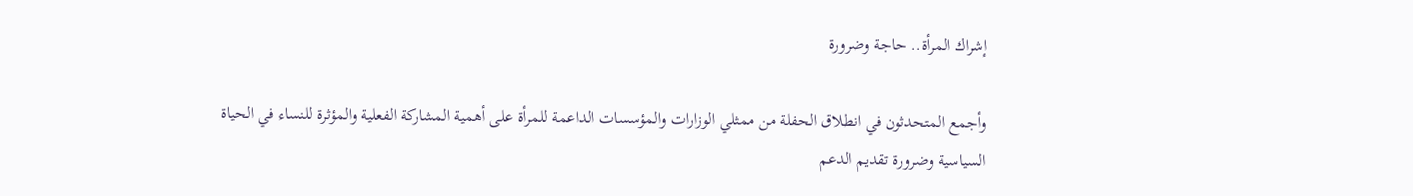إشراك المرأة.. حاجة وضرورة

وأجمع المتحدثون في انطلاق الحفلة من ممثلي الوزارات والمؤسسات الداعمة للمرأة على أهمية المشاركة الفعلية والمؤثرة للنساء في الحياة السياسية وضرورة تقديم الدعم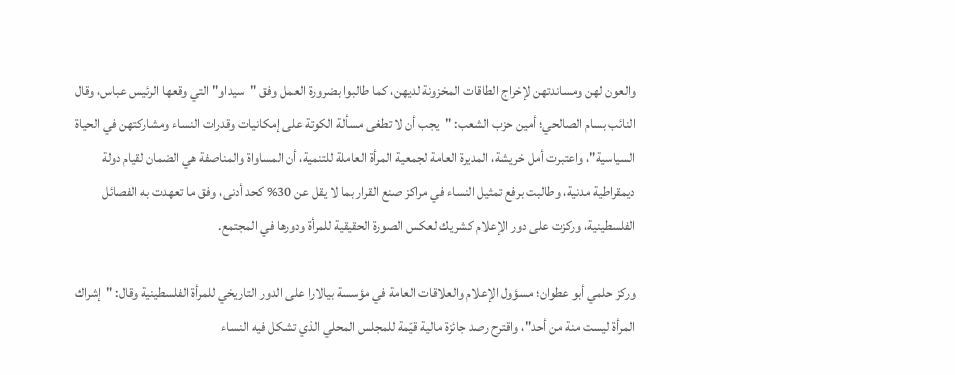والعون لهن ومساندتهن لإخراج الطاقات المخزونة لديهن، كما طالبوا بضرورة العمل وفق "سيداو" التي وقعها الرئيس عباس، وقال النائب بسام الصالحي؛ أمين حزب الشعب: "يجب أن لا تطغى مسألة الكوتة على إمكانيات وقدرات النساء ومشاركتهن في الحياة السياسية"، واعتبرت أمل خريشة، المديرة العامة لجمعية المرأة العاملة للتنمية، أن المساواة والمناصفة هي الضمان لقيام دولة ديمقراطية مدنية، وطالبت برفع تمثيل النساء في مراكز صنع القرار بما لا يقل عن 30% كحد أدنى، وفق ما تعهدت به الفصائل الفلسطينية، وركزت على دور الإعلام كشريك لعكس الصورة الحقيقية للمرأة ودورها في المجتمع.

وركز حلمي أبو عطوان؛ مسؤول الإعلام والعلاقات العامة في مؤسسة بيالارا على الدور التاريخي للمرأة الفلسطينية وقال: "إشراك المرأة ليست منة من أحد"، واقترح رصد جائزة مالية قيّمة للمجلس المحلي الذي تشكل فيه النساء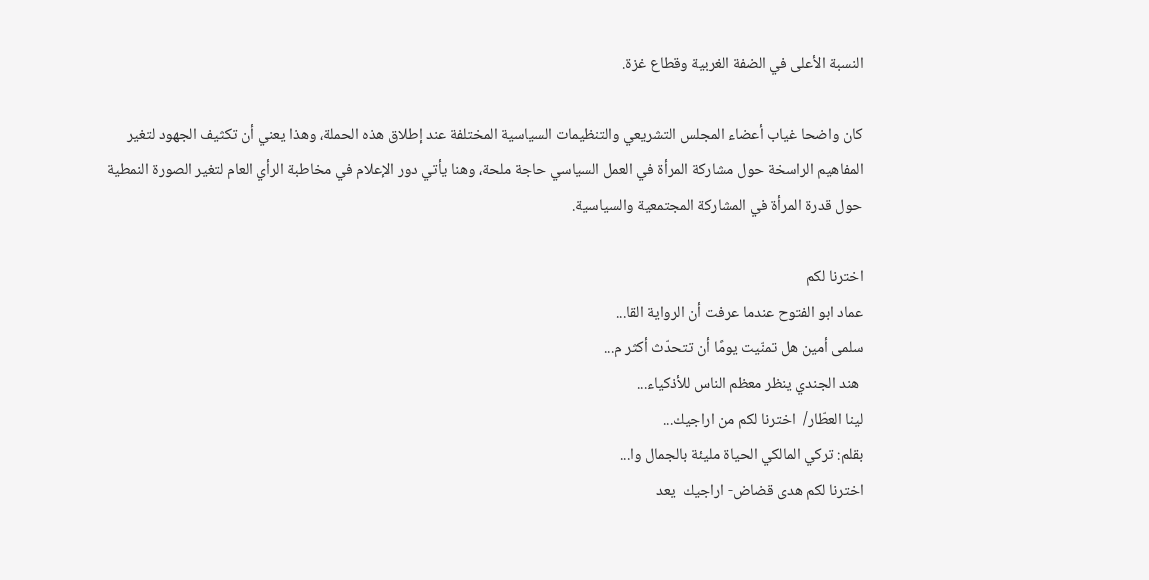النسبة الأعلى في الضفة الغربية وقطاع غزة.

كان واضحا غياب أعضاء المجلس التشريعي والتنظيمات السياسية المختلفة عند إطلاق هذه الحملة، وهذا يعني أن تكثيف الجهود لتغير المفاهيم الراسخة حول مشاركة المرأة في العمل السياسي حاجة ملحة، وهنا يأتي دور الإعلام في مخاطبة الرأي العام لتغير الصورة النمطية حول قدرة المرأة في المشاركة المجتمعية والسياسية.

اخترنا لكم
عماد ابو الفتوح عندما عرفت أن الرواية القا...
سلمى أمين هل تمنّيت يومًا أن تتحدّث أكثر م...
 هند الجندي ينظر معظم الناس للأذكياء...
لينا العطّار/  اخترنا لكم من اراجيك...
بقلم: تركي المالكي الحياة مليئة بالجمال وا...
اخترنا لكم هدى قضاض- اراجيك  يعد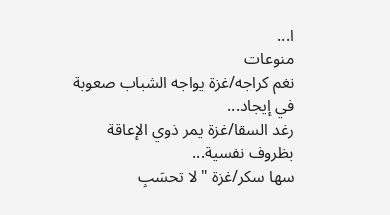ا...
منوعات
نغم كراجه/غزة يواجه الشباب صعوبة في إيجاد...
رغد السقا/غزة يمر ذوي الإعاقة بظروف نفسية...
سها سكر/غزة "لا تحسَبِ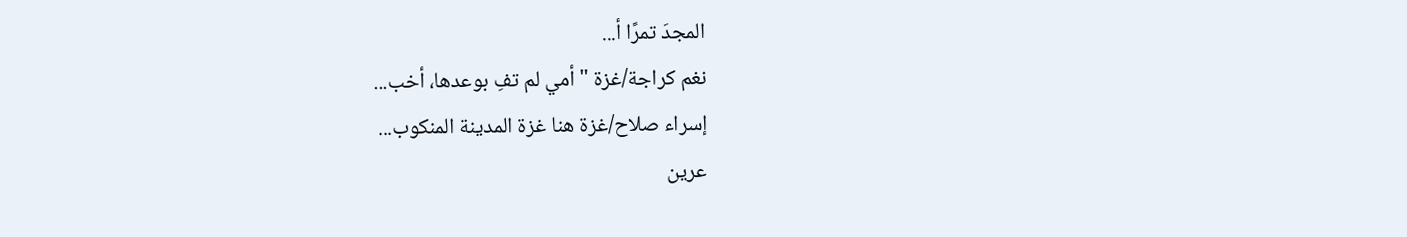المجدَ تمرًا أ...
نغم كراجة/غزة "أمي لم تفِ بوعدها، أخب...
إسراء صلاح/غزة هنا غزة المدينة المنكوب...
عرين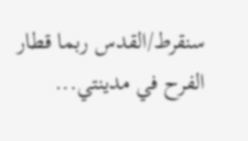سنقرط/القدس ربما قطار الفرح في مدينتي...